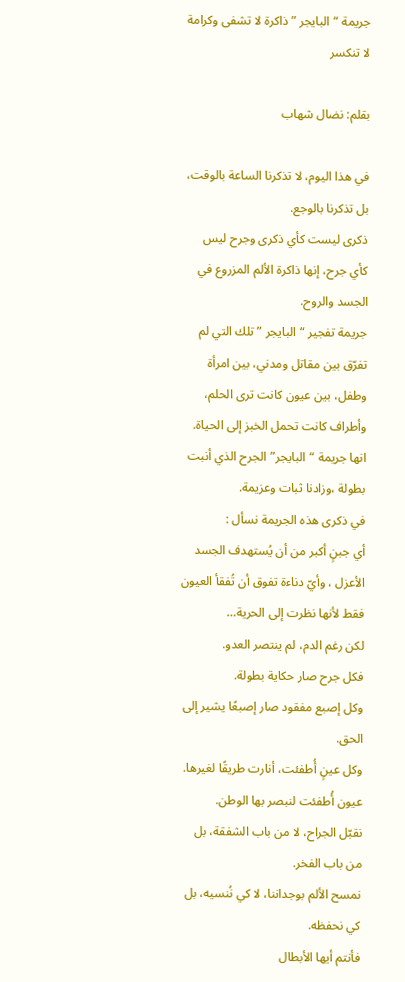جريمة “البايجر ” ذاكرة لا تشفى وكرامة لا تنكسر

بقلم: نضال شهاب

في هذا اليوم، لا تذكرنا الساعة بالوقت، بل تذكرنا بالوجع.
ذكرى ليست كأي ذكرى وجرح ليس كأي جرح، إنها ذاكرة الألم المزروع في الجسد والروح.
جريمة تفجير “البايجر ” تلك التي لم تفرّق بين مقاتل ومدني، بين امرأة وطفل، بين عيون كانت ترى الحلم، وأطراف كانت تحمل الخبز إلى الحياة.
انها جريمة “البايجر”الجرح الذي أنبت بطولة ،وزادنا ثبات وعزيمة.
في ذكرى هذه الجريمة نسأل :
أي جبنٍ أكبر من أن يُستهدف الجسد الأعزل ، وأيّ دناءة تفوق أن تُفقأ العيون فقط لأنها نظرت إلى الحرية…
لكن رغم الدم، لم ينتصر العدو.
فكل جرح صار حكاية بطولة.
وكل إصبع مفقود صار إصبعًا يشير إلى الحق.
وكل عينٍ أُطفئت، أنارت طريقًا لغيرها.
عيون أُطفئت لنبصر بها الوطن.
نقبّل الجراح، لا من باب الشفقة، بل من باب الفخر.
نمسح الألم بوجداننا، لا كي نُنسيه، بل كي نحفظه.
فأنتم أيها الأبطال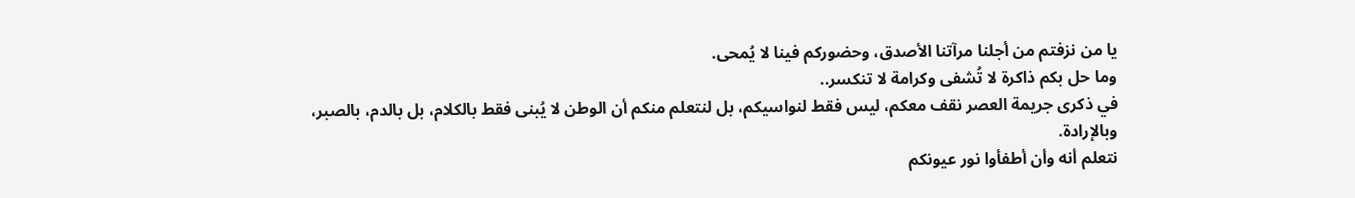يا من نزفتم من أجلنا مرآتنا الأصدق، وحضوركم فينا لا يُمحى.
وما حل بكم ذاكرة لا تُشفى وكرامة لا تنكسر..
في ذكرى جريمة العصر نقف معكم، ليس فقط لنواسيكم، بل لنتعلم منكم أن الوطن لا يُبنى فقط بالكلام، بل بالدم، بالصبر، وبالإرادة.
نتعلم أنه وأن أطفأوا نور عيونكم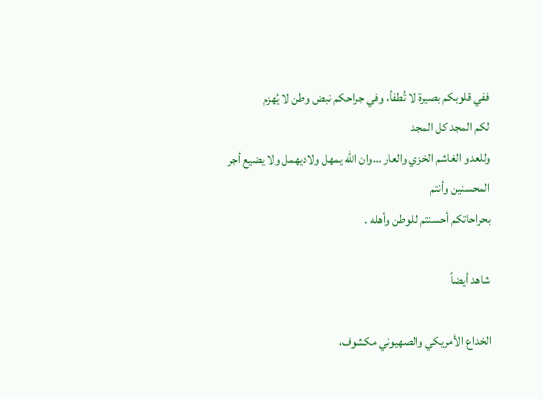ففي قلوبكم بصيرة لا تُطفأ، وفي جراحكم نبض وطن لا يُهزم
لكم المجد كل المجد
وللعدو الغاشم الخزي والعار …وان الله يمهل ولاديهمل ولا يضيع أجر المحسنين وأنتم
بحراحاتكم أحسنتم للوطن وأهله .

شاهد أيضاً

الخداع الأمريكي والصهيوني مكشوف،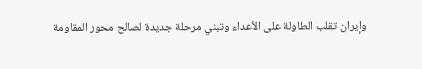وإيران تقلب الطاولة على الأعداء وتبني مرحلة جديدة لصالح محور المقاومة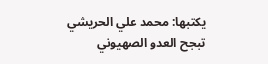يكتبها: محمد علي الحريشي تبجح العدو الصهيوني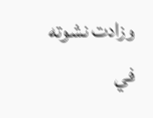وزادت نشوته في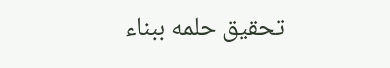تحقيق حلمه ببناء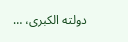دولته الكبرى، …